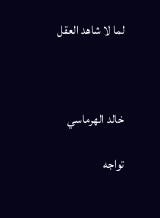لما لا شاهد العقل



خالد الهرماسي

تواجه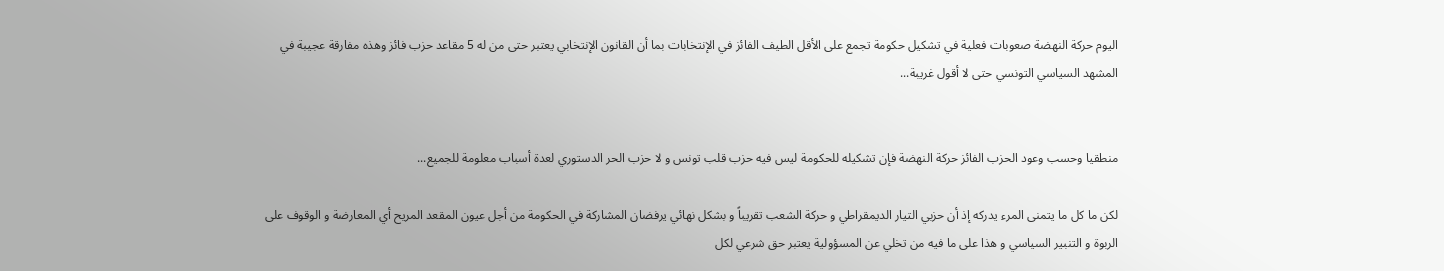اليوم حركة النهضة صعوبات فعلية في تشكيل حكومة تجمع على الأقل الطيف الفائز في الإنتخابات بما أن القانون الإنتخابي يعتبر حتى من له 5 مقاعد حزب فائز وهذه مفارقة عجيبة في المشهد السياسي التونسي حتى لا أقول غريبة...


منطقيا وحسب وعود الحزب الفائز حركة النهضة فإن تشكيله للحكومة ليس فيه حزب قلب تونس و لا حزب الحر الدستوري لعدة أسباب معلومة للجميع...

لكن ما كل ما يتمنى المرء يدركه إذ أن حزبي التيار الديمقراطي و حركة الشعب تقريباً و بشكل نهائي يرفضان المشاركة في الحكومة من أجل عيون المقعد المريح أي المعارضة و الوقوف على الربوة و التنبير السياسي و هذا على ما فيه من تخلي عن المسؤولية يعتبر حق شرعي لكل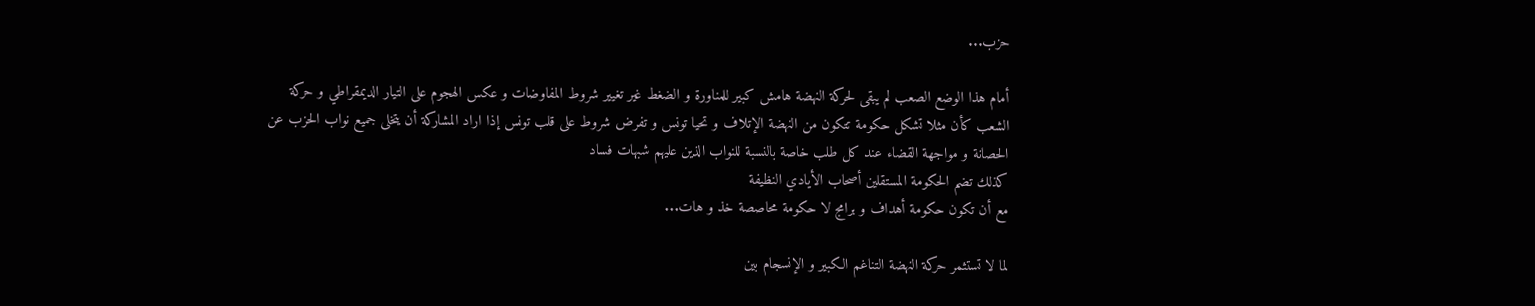حزب...

أمام هذا الوضع الصعب لم يبقى لحركة النهضة هامش كبير للمناورة و الضغط غير تغيير شروط المفاوضات و عكس الهجوم على التيار الديمقراطي و حركة الشعب كأن مثلا تشكل حكومة تتكون من النهضة الإتلاف و تحيا تونس و تفرض شروط على قلب تونس إذا اراد المشاركة أن يتخلى جميع نواب الحزب عن الحصانة و مواجهة القضاء عند كل طلب خاصة بالنسبة للنواب الذين عليهم شبهات فساد
كذلك تضم الحكومة المستقلين أصحاب الأيادي النظيفة
مع أن تكون حكومة أهداف و برامج لا حكومة محاصصة خذ و هات...

لما لا تستثمر حركة النهضة التناغم الكبير و الإنسجام بين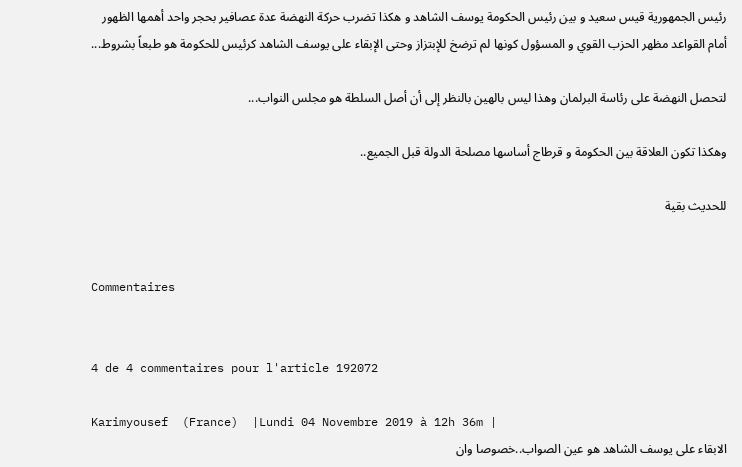رئيس الجمهورية قيس سعيد و بين رئيس الحكومة يوسف الشاهد و هكذا تضرب حركة النهضة عدة عصافير بحجر واحد أهمها الظهور أمام القواعد مظهر الحزب القوي و المسؤول كونها لم ترضخ للإبتزاز وحتى الإبقاء على يوسف الشاهد كرئيس للحكومة هو طبعاً بشروط...

لتحصل النهضة على رئاسة البرلمان وهذا ليس بالهين بالنظر إلى أن أصل السلطة هو مجلس النواب...

وهكذا تكون العلاقة بين الحكومة و قرطاج أساسها مصلحة الدولة قبل الجميع..

للحديث بقية


Commentaires


4 de 4 commentaires pour l'article 192072

Karimyousef  (France)  |Lundi 04 Novembre 2019 à 12h 36m |
الابقاء على يوسف الشاهد هو عين الصواب..خصوصا وان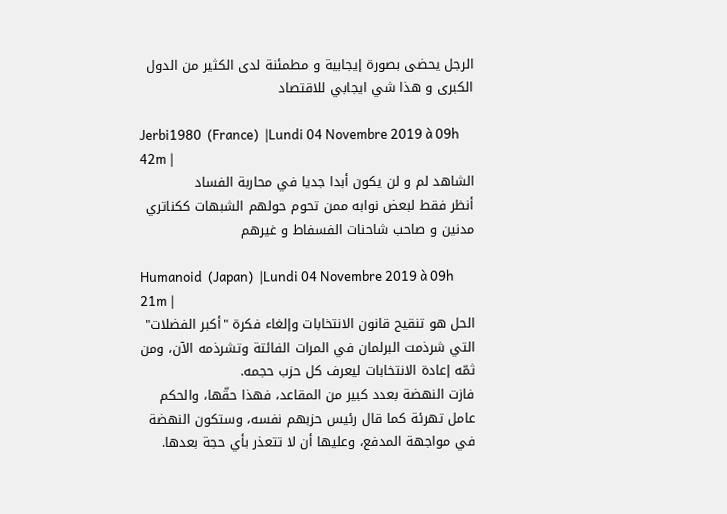الرجل يحضى بصورة إيجابية و مطمئنة لدى الكثير من الدول الكبرى و هذا شي ايجابي للاقتصاد

Jerbi1980  (France)  |Lundi 04 Novembre 2019 à 09h 42m |
الشاهد لم و لن يكون أبدا جديا في محاربة الفساد
أنظر فقط لبعض نوابه ممن تحوم حولهم الشبهات ككناتري مدنين و صاحب شاحنات الفسفاط و غيرهم

Humanoid  (Japan)  |Lundi 04 Novembre 2019 à 09h 21m |
الحل هو تنقيح قانون الانتخابات وإلغاء فكرة "أكبر الفضلات" التي شرذمت البرلمان في المرات الفائتة وتشرذمه الآن، ومن ثمّه إعادة الانتخابات ليعرف كل حزب حجمه.
فازت النهضة بعدد كبير من المقاعد، فهذا حقّها، والحكم عامل تهرئة كما قال رئيس حزبهم نفسه، وستكون النهضة في مواجهة المدفع، وعليها أن لا تتعذر بأي حجة بعدها.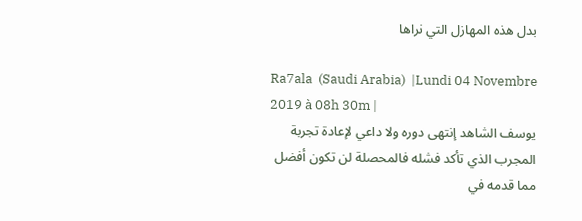بدل هذه المهازل التي نراها

Ra7ala  (Saudi Arabia)  |Lundi 04 Novembre 2019 à 08h 30m |
يوسف الشاهد إنتهى دوره ولا داعي لإعادة تجربة المجرب الذي تأكد فشله فالمحصلة لن تكون أفضل مما قدمه في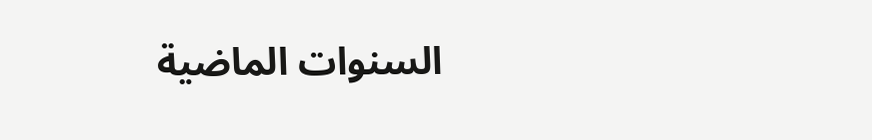السنوات الماضية